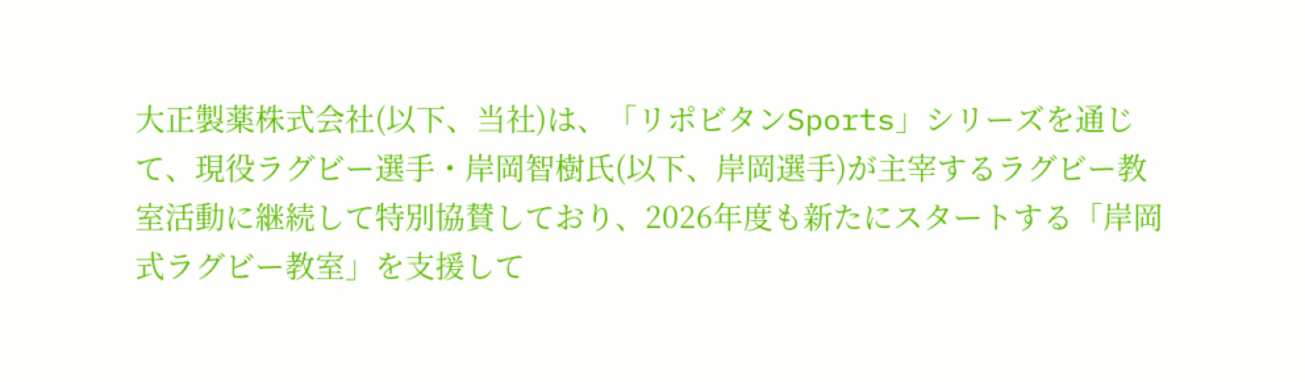大正製薬株式会社(以下、当社)は、「リポビタンSports」シリーズを通じて、現役ラグビー選手・岸岡智樹氏(以下、岸岡選手)が主宰するラグビー教室活動に継続して特別協賛しており、2026年度も新たにスタートする「岸岡式ラグビー教室」を支援して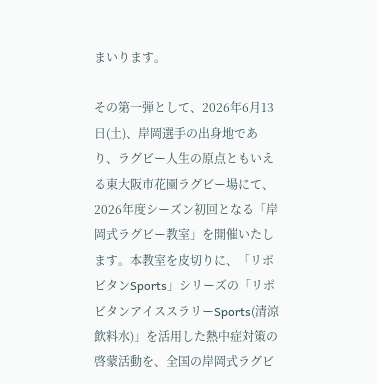まいります。

その第一弾として、2026年6月13日(土)、岸岡選手の出身地であり、ラグビー人生の原点ともいえる東大阪市花園ラグビー場にて、2026年度シーズン初回となる「岸岡式ラグビー教室」を開催いたします。本教室を皮切りに、「リポビタンSports」シリーズの「リポビタンアイススラリーSports(清涼飲料水)」を活用した熱中症対策の啓蒙活動を、全国の岸岡式ラグビ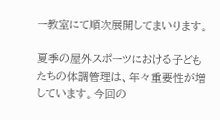ー教室にて順次展開してまいります。

夏季の屋外スポーツにおける子どもたちの体調管理は、年々重要性が増しています。今回の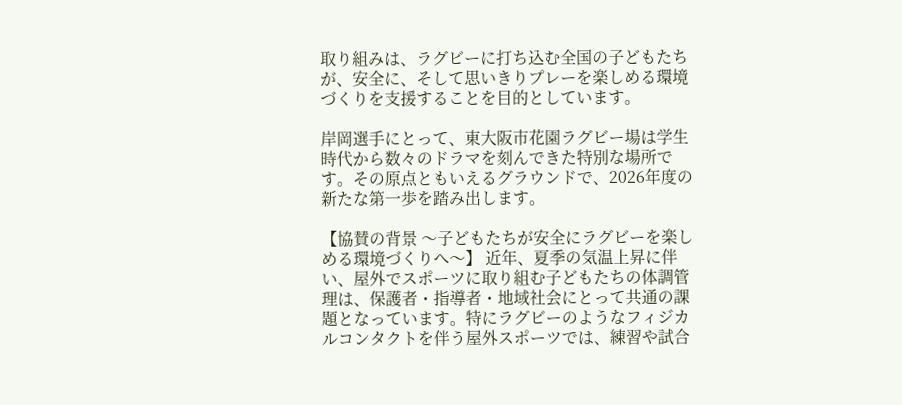取り組みは、ラグビーに打ち込む全国の子どもたちが、安全に、そして思いきりプレーを楽しめる環境づくりを支援することを目的としています。

岸岡選手にとって、東大阪市花園ラグビー場は学生時代から数々のドラマを刻んできた特別な場所です。その原点ともいえるグラウンドで、2026年度の新たな第一歩を踏み出します。

【協賛の背景 〜子どもたちが安全にラグビーを楽しめる環境づくりへ〜】 近年、夏季の気温上昇に伴い、屋外でスポーツに取り組む子どもたちの体調管理は、保護者・指導者・地域社会にとって共通の課題となっています。特にラグビーのようなフィジカルコンタクトを伴う屋外スポーツでは、練習や試合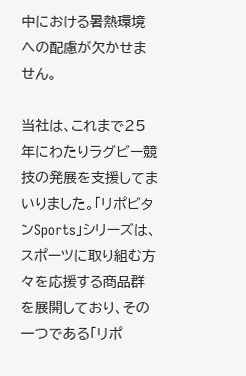中における暑熱環境への配慮が欠かせません。

当社は、これまで25年にわたりラグビー競技の発展を支援してまいりました。「リポビタンSports」シリーズは、スポーツに取り組む方々を応援する商品群を展開しており、その一つである「リポ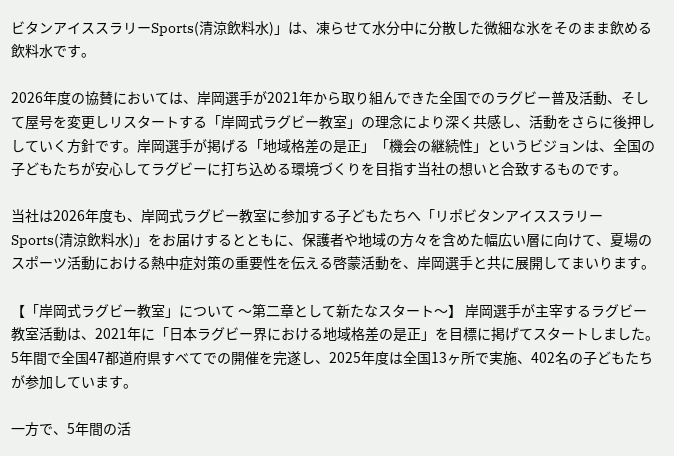ビタンアイススラリーSports(清涼飲料水)」は、凍らせて水分中に分散した微細な氷をそのまま飲める飲料水です。

2026年度の協賛においては、岸岡選手が2021年から取り組んできた全国でのラグビー普及活動、そして屋号を変更しリスタートする「岸岡式ラグビー教室」の理念により深く共感し、活動をさらに後押ししていく方針です。岸岡選手が掲げる「地域格差の是正」「機会の継続性」というビジョンは、全国の子どもたちが安心してラグビーに打ち込める環境づくりを目指す当社の想いと合致するものです。

当社は2026年度も、岸岡式ラグビー教室に参加する子どもたちへ「リポビタンアイススラリーSports(清涼飲料水)」をお届けするとともに、保護者や地域の方々を含めた幅広い層に向けて、夏場のスポーツ活動における熱中症対策の重要性を伝える啓蒙活動を、岸岡選手と共に展開してまいります。

【「岸岡式ラグビー教室」について 〜第二章として新たなスタート〜】 岸岡選手が主宰するラグビー教室活動は、2021年に「日本ラグビー界における地域格差の是正」を目標に掲げてスタートしました。5年間で全国47都道府県すべてでの開催を完遂し、2025年度は全国13ヶ所で実施、402名の子どもたちが参加しています。

一方で、5年間の活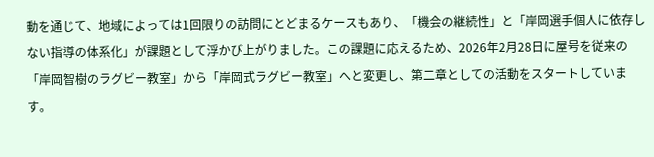動を通じて、地域によっては1回限りの訪問にとどまるケースもあり、「機会の継続性」と「岸岡選手個人に依存しない指導の体系化」が課題として浮かび上がりました。この課題に応えるため、2026年2月28日に屋号を従来の「岸岡智樹のラグビー教室」から「岸岡式ラグビー教室」へと変更し、第二章としての活動をスタートしています。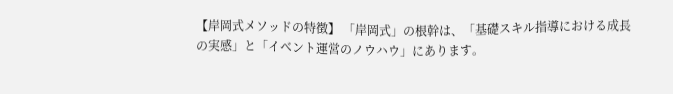【岸岡式メソッドの特徴】 「岸岡式」の根幹は、「基礎スキル指導における成長の実感」と「イベント運営のノウハウ」にあります。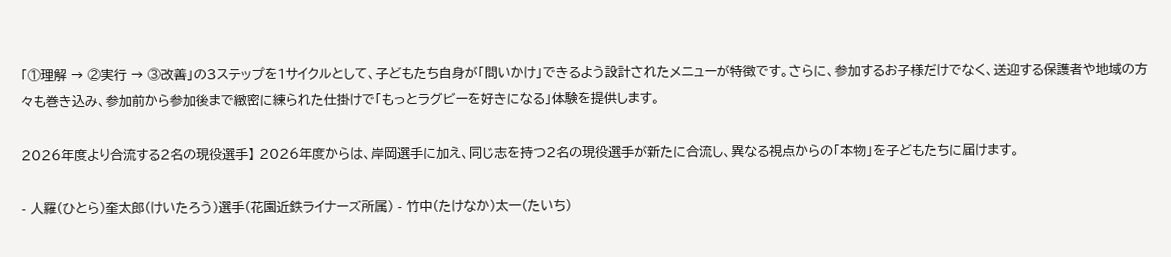「①理解 → ②実行 → ③改善」の3ステップを1サイクルとして、子どもたち自身が「問いかけ」できるよう設計されたメニューが特徴です。さらに、参加するお子様だけでなく、送迎する保護者や地域の方々も巻き込み、参加前から参加後まで緻密に練られた仕掛けで「もっとラグビーを好きになる」体験を提供します。

2026年度より合流する2名の現役選手】 2026年度からは、岸岡選手に加え、同じ志を持つ2名の現役選手が新たに合流し、異なる視点からの「本物」を子どもたちに届けます。

- 人羅(ひとら)奎太郎(けいたろう)選手(花園近鉄ライナーズ所属) - 竹中(たけなか)太一(たいち)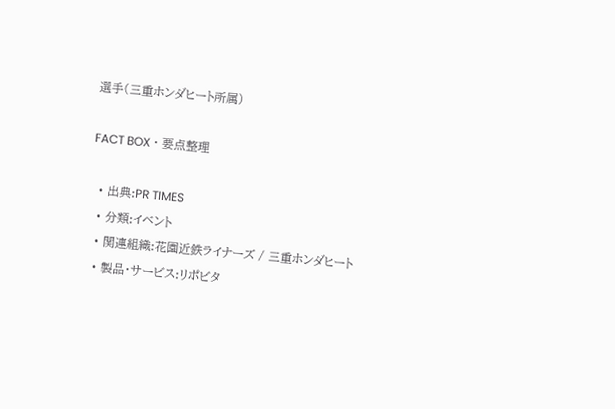選手(三重ホンダヒート所属)

FACT BOX ・ 要点整理

  • 出典:PR TIMES
  • 分類:イベント
  • 関連組織:花園近鉄ライナーズ / 三重ホンダヒート
  • 製品・サービス:リポビタ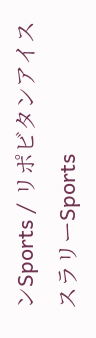ンSports / リポビタンアイススラリーSports